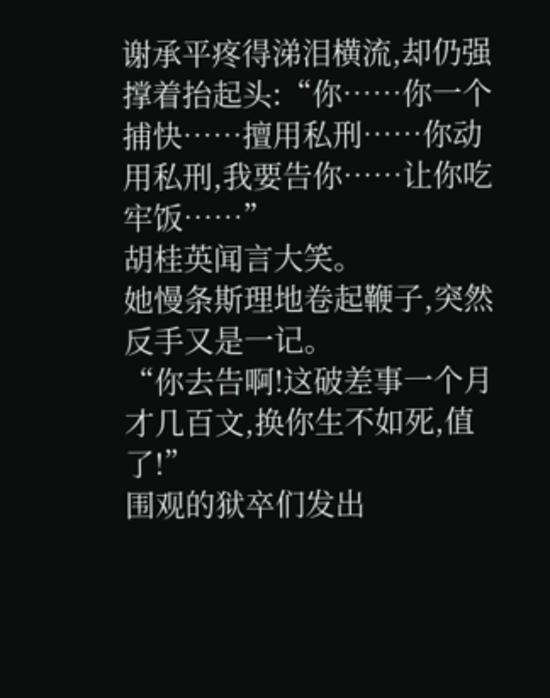谢承平疼得涕泪横流,却仍强撑着抬起头:“你……你一个捕快……擅用私刑……你动用私刑,我要告你……让你吃牢饭……”
胡桂英闻言大笑。
她慢条斯理地卷起鞭子,突然反手又是一记。
“你去告啊!这破差事一个月才几百文,换你生不如死,值了!”
围观的狱卒们发出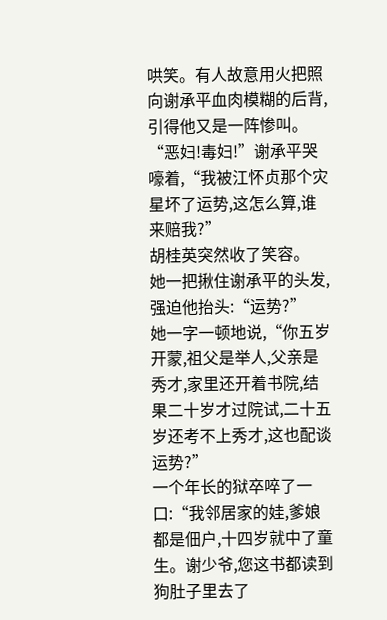哄笑。有人故意用火把照向谢承平血肉模糊的后背,引得他又是一阵惨叫。
“恶妇!毒妇!”谢承平哭嚎着,“我被江怀贞那个灾星坏了运势,这怎么算,谁来赔我?”
胡桂英突然收了笑容。
她一把揪住谢承平的头发,强迫他抬头:“运势?”
她一字一顿地说,“你五岁开蒙,祖父是举人,父亲是秀才,家里还开着书院,结果二十岁才过院试,二十五岁还考不上秀才,这也配谈运势?”
一个年长的狱卒啐了一口:“我邻居家的娃,爹娘都是佃户,十四岁就中了童生。谢少爷,您这书都读到狗肚子里去了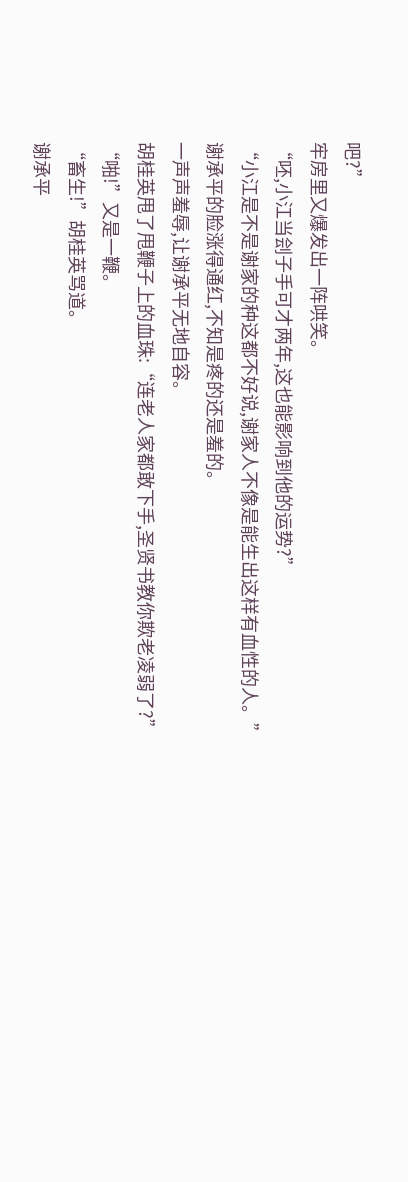吧?”
牢房里又爆发出一阵哄笑。
“呸,小江当刽子手可才两年,这也能影响到他的运势?”
“小江是不是谢家的种这都不好说,谢家人不像是能生出这样有血性的人。”
谢承平的脸涨得通红,不知是疼的还是羞的。
一声声羞辱,让谢承平无地自容。
胡桂英甩了甩鞭子上的血珠:“连老人家都敢下手,圣贤书教你欺老凌弱了?”
“啪!”又是一鞭。
“畜生!”胡桂英骂道。
谢承平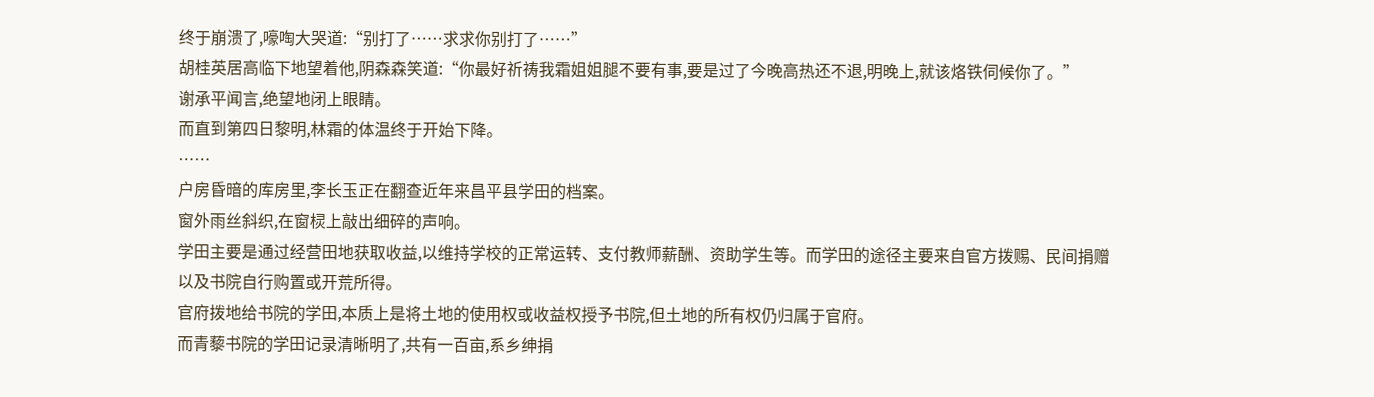终于崩溃了,嚎啕大哭道:“别打了……求求你别打了……”
胡桂英居高临下地望着他,阴森森笑道:“你最好祈祷我霜姐姐腿不要有事,要是过了今晚高热还不退,明晚上,就该烙铁伺候你了。”
谢承平闻言,绝望地闭上眼睛。
而直到第四日黎明,林霜的体温终于开始下降。
……
户房昏暗的库房里,李长玉正在翻查近年来昌平县学田的档案。
窗外雨丝斜织,在窗棂上敲出细碎的声响。
学田主要是通过经营田地获取收益,以维持学校的正常运转、支付教师薪酬、资助学生等。而学田的途径主要来自官方拨赐、民间捐赠以及书院自行购置或开荒所得。
官府拨地给书院的学田,本质上是将土地的使用权或收益权授予书院,但土地的所有权仍归属于官府。
而青藜书院的学田记录清晰明了,共有一百亩,系乡绅捐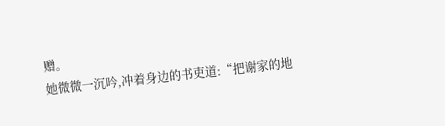赠。
她微微一沉吟,冲着身边的书吏道:“把谢家的地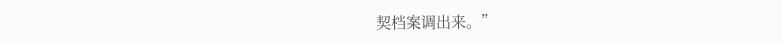契档案调出来。”